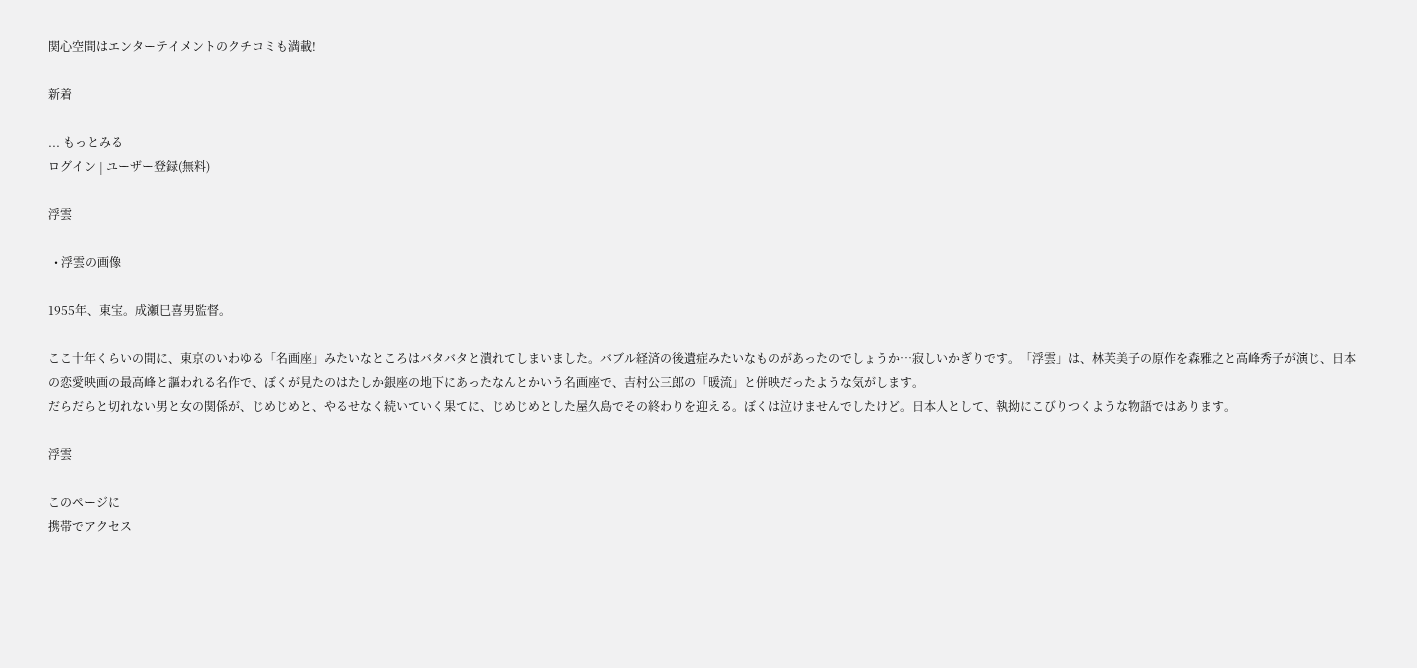関心空間はエンターテイメントのクチコミも満載!

新着

... もっとみる
ログイン | ユーザー登録(無料)

浮雲

  • 浮雲の画像

1955年、東宝。成瀬巳喜男監督。

ここ十年くらいの間に、東京のいわゆる「名画座」みたいなところはバタバタと潰れてしまいました。バブル経済の後遺症みたいなものがあったのでしょうか…寂しいかぎりです。「浮雲」は、林芙美子の原作を森雅之と高峰秀子が演じ、日本の恋愛映画の最高峰と謳われる名作で、ぼくが見たのはたしか銀座の地下にあったなんとかいう名画座で、吉村公三郎の「暖流」と併映だったような気がします。
だらだらと切れない男と女の関係が、じめじめと、やるせなく続いていく果てに、じめじめとした屋久島でその終わりを迎える。ぼくは泣けませんでしたけど。日本人として、執拗にこびりつくような物語ではあります。

浮雲

このページに
携帯でアクセス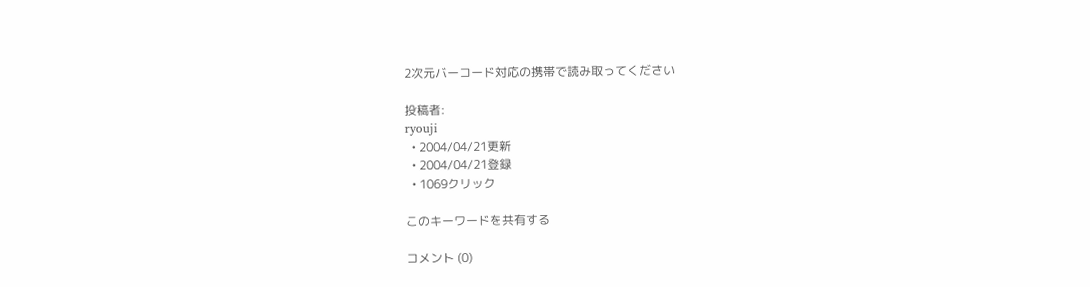2次元バーコード対応の携帯で読み取ってください

投稿者:
ryouji
  • 2004/04/21更新
  • 2004/04/21登録
  • 1069クリック

このキーワードを共有する

コメント (0)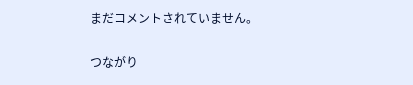まだコメントされていません。

つながり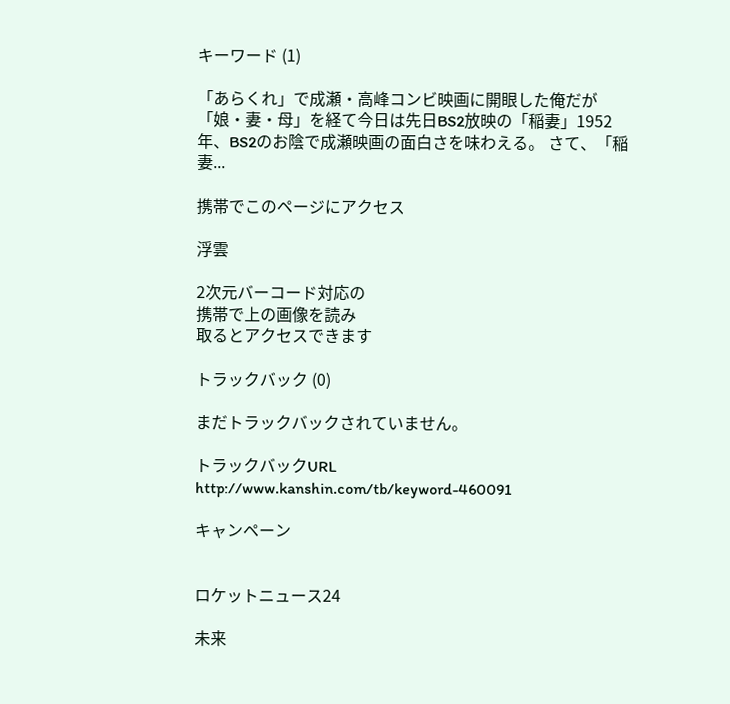キーワード (1)

「あらくれ」で成瀬・高峰コンビ映画に開眼した俺だが「娘・妻・母」を経て今日は先日BS2放映の「稲妻」1952年、BS2のお陰で成瀬映画の面白さを味わえる。 さて、「稲妻...

携帯でこのページにアクセス

浮雲

2次元バーコード対応の
携帯で上の画像を読み
取るとアクセスできます

トラックバック (0)

まだトラックバックされていません。

トラックバックURL
http://www.kanshin.com/tb/keyword-460091

キャンペーン


ロケットニュース24

未来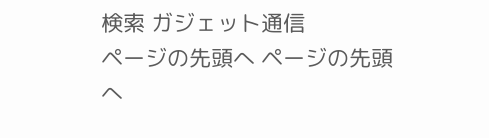検索 ガジェット通信
ページの先頭へ ページの先頭へ